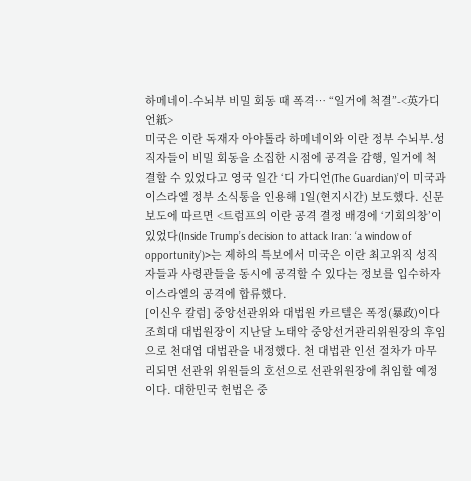하메네이-수뇌부 비밀 회동 때 폭격… “일거에 척결”-<英가디언紙>
미국은 이란 독재자 아야톨라 하메네이와 이란 정부 수뇌부.성직자들이 비밀 회동을 소집한 시점에 공격을 감행, 일거에 척결할 수 있었다고 영국 일간 ‘디 가디언(The Guardian)’이 미국과 이스라엘 정부 소식통을 인용해 1일(현지시간) 보도했다. 신문 보도에 따르면 <트럼프의 이란 공격 결정 배경에 ‘기회의창’이 있었다(Inside Trump’s decision to attack Iran: ‘a window of opportunity’)>는 제하의 특보에서 미국은 이란 최고위직 성직자들과 사령관들을 동시에 공격할 수 있다는 정보를 입수하자 이스라엘의 공격에 합류했다.
[이신우 칼럼] 중앙선관위와 대법원 카르텔은 폭정(暴政)이다
조희대 대법원장이 지난달 노태악 중앙선거관리위원장의 후임으로 천대엽 대법관을 내정했다. 천 대법관 인선 절차가 마무리되면 선관위 위원들의 호선으로 선관위원장에 취임할 예정이다. 대한민국 헌법은 중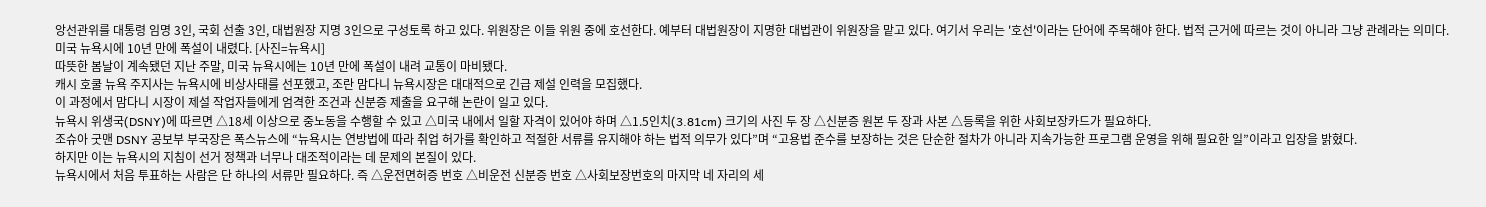앙선관위를 대통령 임명 3인, 국회 선출 3인, 대법원장 지명 3인으로 구성토록 하고 있다. 위원장은 이들 위원 중에 호선한다. 예부터 대법원장이 지명한 대법관이 위원장을 맡고 있다. 여기서 우리는 '호선'이라는 단어에 주목해야 한다. 법적 근거에 따르는 것이 아니라 그냥 관례라는 의미다.
미국 뉴욕시에 10년 만에 폭설이 내렸다. [사진=뉴욕시]
따뜻한 봄날이 계속됐던 지난 주말, 미국 뉴욕시에는 10년 만에 폭설이 내려 교통이 마비됐다.
캐시 호쿨 뉴욕 주지사는 뉴욕시에 비상사태를 선포했고, 조란 맘다니 뉴욕시장은 대대적으로 긴급 제설 인력을 모집했다.
이 과정에서 맘다니 시장이 제설 작업자들에게 엄격한 조건과 신분증 제출을 요구해 논란이 일고 있다.
뉴욕시 위생국(DSNY)에 따르면 △18세 이상으로 중노동을 수행할 수 있고 △미국 내에서 일할 자격이 있어야 하며 △1.5인치(3.81cm) 크기의 사진 두 장 △신분증 원본 두 장과 사본 △등록을 위한 사회보장카드가 필요하다.
조슈아 굿맨 DSNY 공보부 부국장은 폭스뉴스에 “뉴욕시는 연방법에 따라 취업 허가를 확인하고 적절한 서류를 유지해야 하는 법적 의무가 있다”며 “고용법 준수를 보장하는 것은 단순한 절차가 아니라 지속가능한 프로그램 운영을 위해 필요한 일”이라고 입장을 밝혔다.
하지만 이는 뉴욕시의 지침이 선거 정책과 너무나 대조적이라는 데 문제의 본질이 있다.
뉴욕시에서 처음 투표하는 사람은 단 하나의 서류만 필요하다. 즉 △운전면허증 번호 △비운전 신분증 번호 △사회보장번호의 마지막 네 자리의 세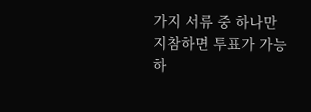가지 서류 중 하나만 지참하면 투표가 가능하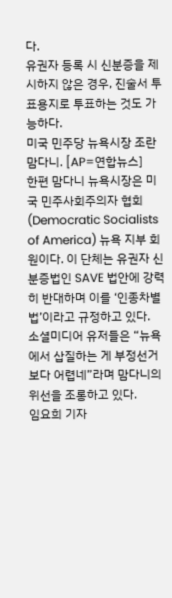다.
유권자 등록 시 신분증을 제시하지 않은 경우, 진술서 투표용지로 투표하는 것도 가능하다.
미국 민주당 뉴욕시장 조란 맘다니. [AP=연합뉴스]
한편 맘다니 뉴욕시장은 미국 민주사회주의자 협회(Democratic Socialists of America) 뉴욕 지부 회원이다. 이 단체는 유권자 신분증법인 SAVE 법안에 강력히 반대하며 이를 ‘인종차별법’이라고 규정하고 있다.
소셜미디어 유저들은 “뉴욕에서 삽질하는 게 부정선거보다 어렵네”라며 맘다니의 위선을 조롱하고 있다.
임요희 기자